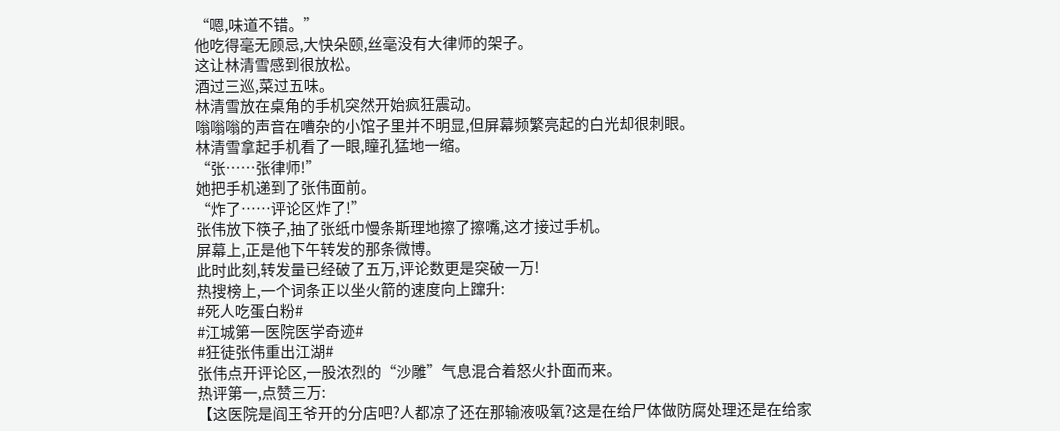“嗯,味道不错。”
他吃得毫无顾忌,大快朵颐,丝毫没有大律师的架子。
这让林清雪感到很放松。
酒过三巡,菜过五味。
林清雪放在桌角的手机突然开始疯狂震动。
嗡嗡嗡的声音在嘈杂的小馆子里并不明显,但屏幕频繁亮起的白光却很刺眼。
林清雪拿起手机看了一眼,瞳孔猛地一缩。
“张……张律师!”
她把手机递到了张伟面前。
“炸了……评论区炸了!”
张伟放下筷子,抽了张纸巾慢条斯理地擦了擦嘴,这才接过手机。
屏幕上,正是他下午转发的那条微博。
此时此刻,转发量已经破了五万,评论数更是突破一万!
热搜榜上,一个词条正以坐火箭的速度向上蹿升:
#死人吃蛋白粉#
#江城第一医院医学奇迹#
#狂徒张伟重出江湖#
张伟点开评论区,一股浓烈的“沙雕”气息混合着怒火扑面而来。
热评第一,点赞三万:
【这医院是阎王爷开的分店吧?人都凉了还在那输液吸氧?这是在给尸体做防腐处理还是在给家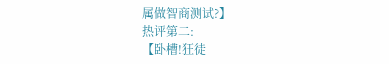属做智商测试?】
热评第二:
【卧槽!狂徒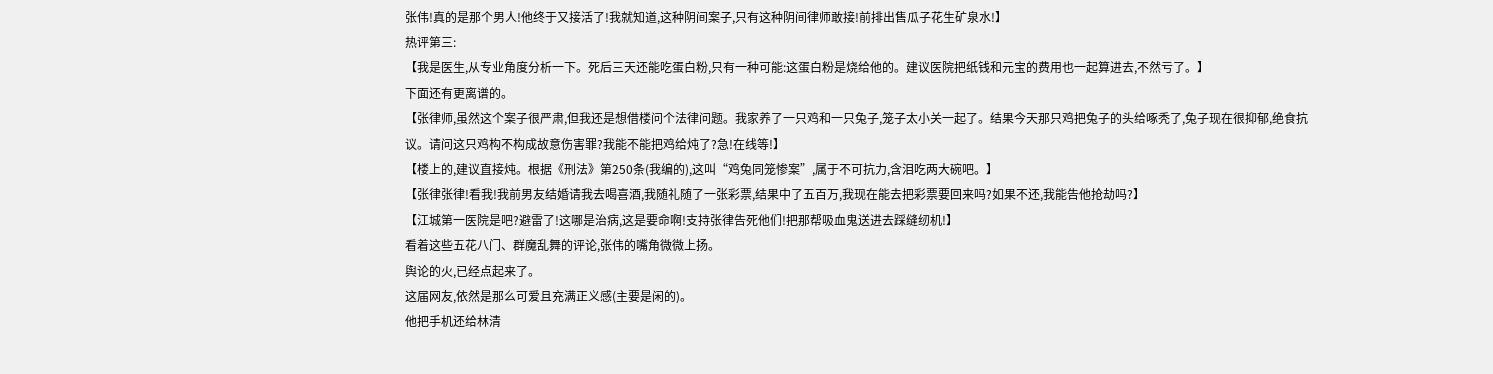张伟!真的是那个男人!他终于又接活了!我就知道,这种阴间案子,只有这种阴间律师敢接!前排出售瓜子花生矿泉水!】
热评第三:
【我是医生,从专业角度分析一下。死后三天还能吃蛋白粉,只有一种可能:这蛋白粉是烧给他的。建议医院把纸钱和元宝的费用也一起算进去,不然亏了。】
下面还有更离谱的。
【张律师,虽然这个案子很严肃,但我还是想借楼问个法律问题。我家养了一只鸡和一只兔子,笼子太小关一起了。结果今天那只鸡把兔子的头给啄秃了,兔子现在很抑郁,绝食抗议。请问这只鸡构不构成故意伤害罪?我能不能把鸡给炖了?急!在线等!】
【楼上的,建议直接炖。根据《刑法》第250条(我编的),这叫“鸡兔同笼惨案”,属于不可抗力,含泪吃两大碗吧。】
【张律张律!看我!我前男友结婚请我去喝喜酒,我随礼随了一张彩票,结果中了五百万,我现在能去把彩票要回来吗?如果不还,我能告他抢劫吗?】
【江城第一医院是吧?避雷了!这哪是治病,这是要命啊!支持张律告死他们!把那帮吸血鬼送进去踩缝纫机!】
看着这些五花八门、群魔乱舞的评论,张伟的嘴角微微上扬。
舆论的火,已经点起来了。
这届网友,依然是那么可爱且充满正义感(主要是闲的)。
他把手机还给林清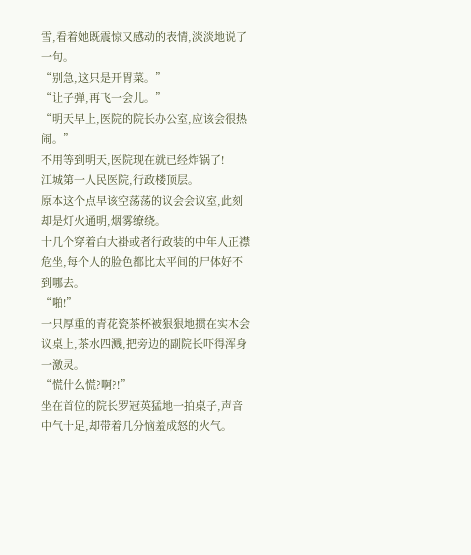雪,看着她既震惊又感动的表情,淡淡地说了一句。
“别急,这只是开胃菜。”
“让子弹,再飞一会儿。”
“明天早上,医院的院长办公室,应该会很热闹。”
不用等到明天,医院现在就已经炸锅了!
江城第一人民医院,行政楼顶层。
原本这个点早该空荡荡的议会会议室,此刻却是灯火通明,烟雾缭绕。
十几个穿着白大褂或者行政装的中年人正襟危坐,每个人的脸色都比太平间的尸体好不到哪去。
“啪!”
一只厚重的青花瓷茶杯被狠狠地掼在实木会议桌上,茶水四溅,把旁边的副院长吓得浑身一激灵。
“慌什么慌?啊?!”
坐在首位的院长罗冠英猛地一拍桌子,声音中气十足,却带着几分恼羞成怒的火气。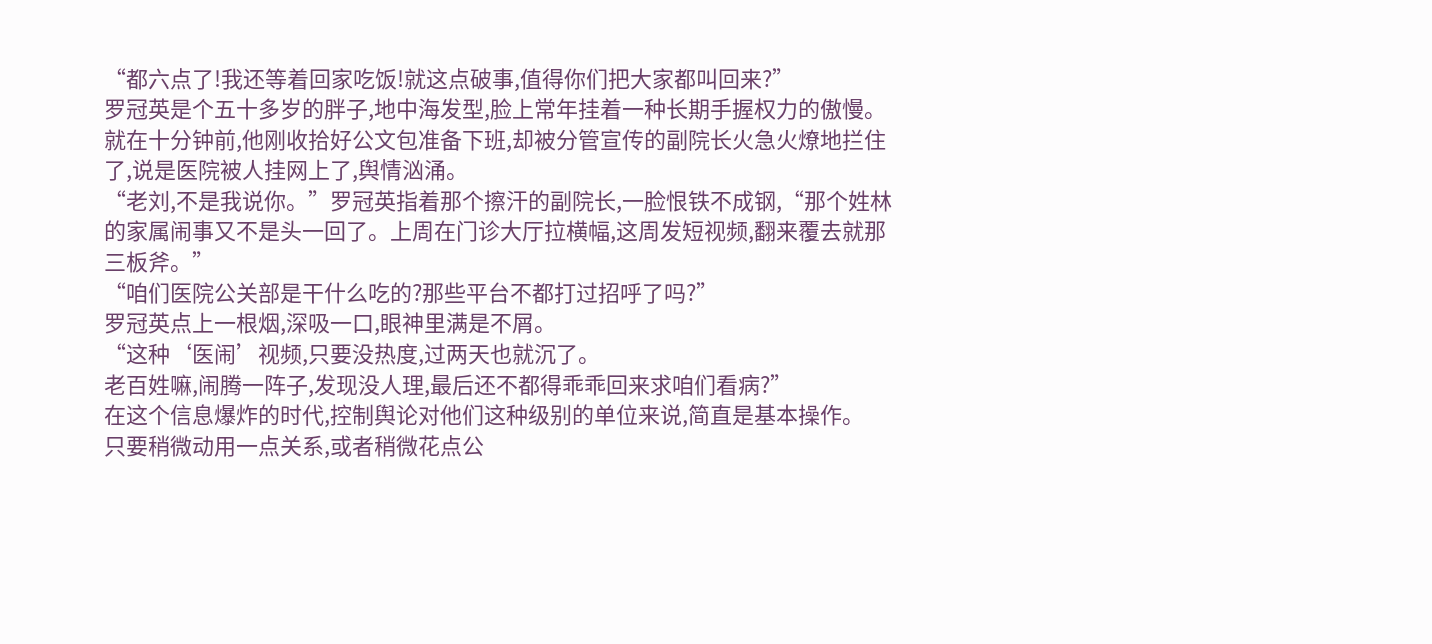“都六点了!我还等着回家吃饭!就这点破事,值得你们把大家都叫回来?”
罗冠英是个五十多岁的胖子,地中海发型,脸上常年挂着一种长期手握权力的傲慢。就在十分钟前,他刚收拾好公文包准备下班,却被分管宣传的副院长火急火燎地拦住了,说是医院被人挂网上了,舆情汹涌。
“老刘,不是我说你。”罗冠英指着那个擦汗的副院长,一脸恨铁不成钢,“那个姓林的家属闹事又不是头一回了。上周在门诊大厅拉横幅,这周发短视频,翻来覆去就那三板斧。”
“咱们医院公关部是干什么吃的?那些平台不都打过招呼了吗?”
罗冠英点上一根烟,深吸一口,眼神里满是不屑。
“这种‘医闹’视频,只要没热度,过两天也就沉了。
老百姓嘛,闹腾一阵子,发现没人理,最后还不都得乖乖回来求咱们看病?”
在这个信息爆炸的时代,控制舆论对他们这种级别的单位来说,简直是基本操作。
只要稍微动用一点关系,或者稍微花点公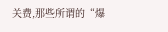关费,那些所谓的“爆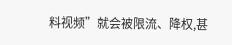料视频”就会被限流、降权,甚